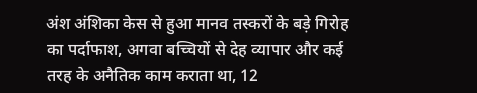अंश अंशिका केस से हुआ मानव तस्करों के बड़े गिरोह का पर्दाफाश, अगवा बच्चियों से देह व्यापार और कई तरह के अनैतिक काम कराता था, 12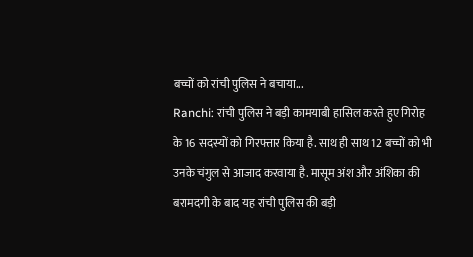बच्चों को रांची पुलिस ने बचाया...
Ranchi: रांची पुलिस ने बड़ी कामयाबी हासिल करते हुए गिरोह के 16 सदस्यों को गिरफ्तार किया है. साथ ही साथ 12 बच्चों को भी उनके चंगुल से आजाद करवाया है. मासूम अंश और अंशिका की बरामदगी के बाद यह रांची पुलिस की बड़ी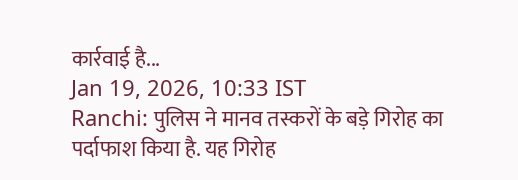कार्रवाई है...
Jan 19, 2026, 10:33 IST
Ranchi: पुलिस ने मानव तस्करों के बड़े गिरोह का पर्दाफाश किया है. यह गिरोह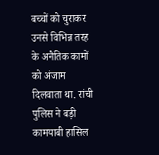बच्चों को चुराकर उनसे विभिन्न तरह के अनैतिक कामों को अंजाम दिलवाता था. रांची पुलिस ने बड़ी कामयाबी हासिल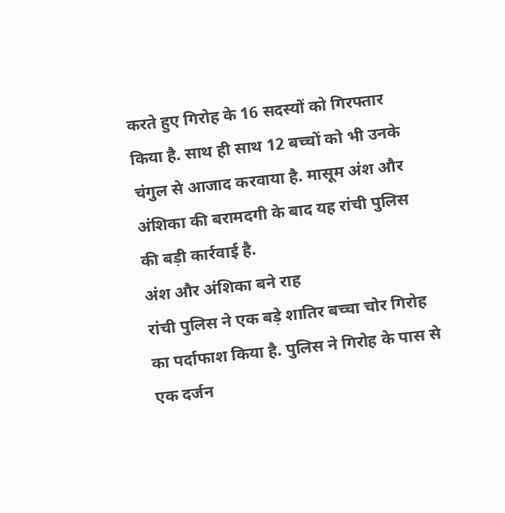करते हुए गिरोह के 16 सदस्यों को गिरफ्तार किया है. साथ ही साथ 12 बच्चों को भी उनके चंगुल से आजाद करवाया है. मासूम अंश और अंशिका की बरामदगी के बाद यह रांची पुलिस की बड़ी कार्रवाई है.
अंश और अंशिका बने राह
रांची पुलिस ने एक बड़े शातिर बच्चा चोर गिरोह का पर्दाफाश किया है. पुलिस ने गिरोह के पास से एक दर्जन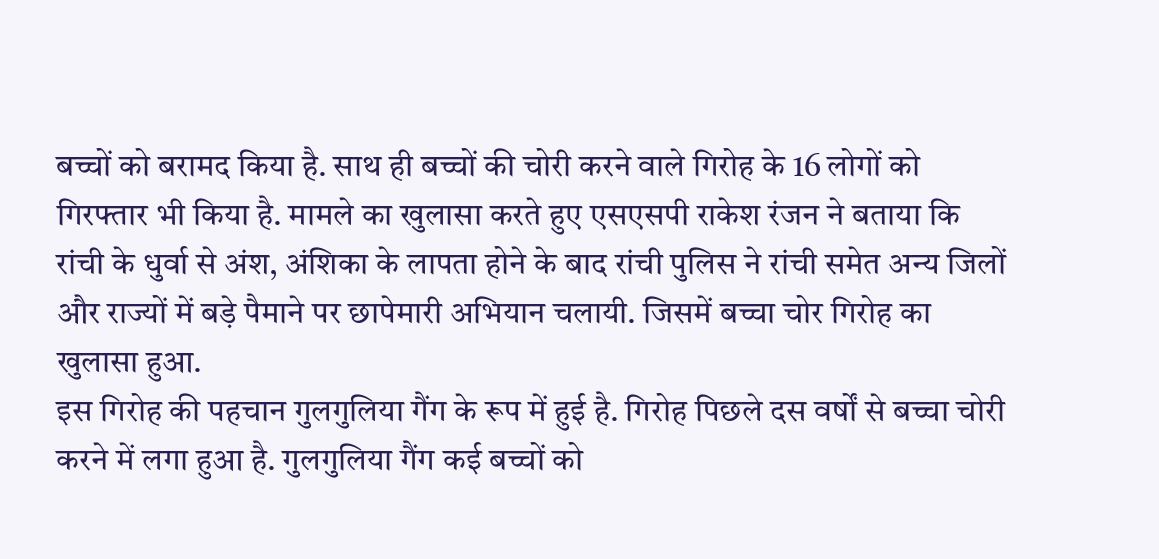बच्चों को बरामद किया है. साथ ही बच्चों की चोरी करने वाले गिरोह के 16 लोगों को गिरफ्तार भी किया है. मामले का खुलासा करते हुए एसएसपी राकेश रंजन ने बताया कि रांची के धुर्वा से अंश, अंशिका के लापता होने के बाद रांची पुलिस ने रांची समेत अन्य जिलों और राज्यों में बड़े पैमाने पर छापेमारी अभियान चलायी. जिसमें बच्चा चोर गिरोह का खुलासा हुआ.
इस गिरोह की पहचान गुलगुलिया गैंग के रूप में हुई है. गिरोह पिछले दस वर्षों से बच्चा चोरी करने में लगा हुआ है. गुलगुलिया गैंग कई बच्चों को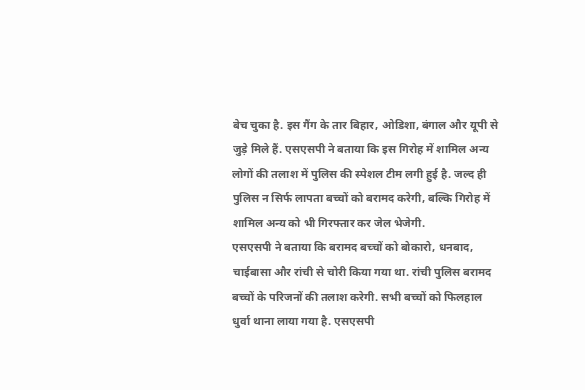बेच चुका है. इस गैंग के तार बिहार, ओडिशा, बंगाल और यूपी से जुड़े मिले हैं. एसएसपी ने बताया कि इस गिरोह में शामिल अन्य लोगों की तलाश में पुलिस की स्पेशल टीम लगी हुई है. जल्द ही पुलिस न सिर्फ लापता बच्चों को बरामद करेगी, बल्कि गिरोह में शामिल अन्य को भी गिरफ्तार कर जेल भेजेगी.
एसएसपी ने बताया कि बरामद बच्चों को बोकारो, धनबाद, चाईबासा और रांची से चोरी किया गया था. रांची पुलिस बरामद बच्चों के परिजनों की तलाश करेगी. सभी बच्चों को फिलहाल धुर्वा थाना लाया गया है. एसएसपी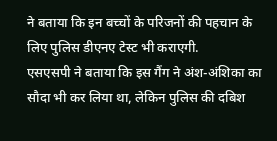ने बताया कि इन बच्चों के परिजनों की पहचान के लिए पुलिस डीएनए टेस्ट भी कराएगी.
एसएसपी ने बताया कि इस गैंग ने अंश-अंशिका का सौदा भी कर लिया था, लेकिन पुलिस की दबिश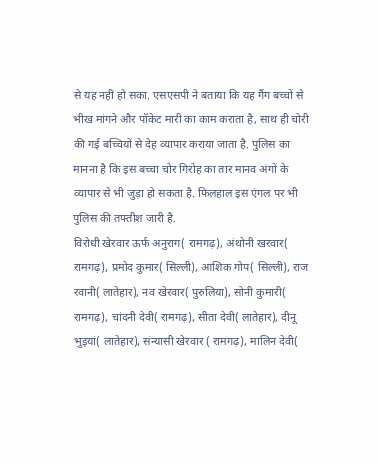से यह नहीं हो सका. एसएसपी ने बताया कि यह गैंग बच्चों से भीख मांगने और पॉकेट मारी का काम कराता है, साथ ही चोरी की गई बच्चियों से देह व्यापार कराया जाता है. पुलिस का मानना है कि इस बच्चा चोर गिरोह का तार मानव अंगों के व्यापार से भी जुड़ा हो सकता है. फिलहाल इस एंगल पर भी पुलिस की तफ्तीश जारी है.
विरोधी खेरवार ऊर्फ अनुराग( रामगढ़), अंथोनी खरवार( रामगढ़), प्रमोद कुमार( सिल्ली), आशिक गोप( सिल्ली), राज रवानी( लातेहार), नव खेरवार( पुरुलिया), सोनी कुमारी( रामगढ़), चांदनी देवी( रामगढ़), सीता देवी( लातेहार), दीनू भुइयां( लातेहार), संन्यासी खेरवार ( रामगढ़), मालिन देवी(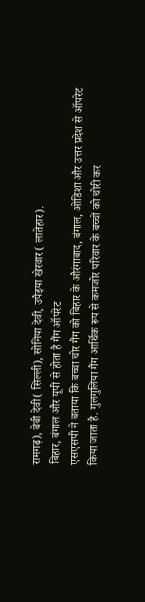रामगढ़), बेबी देवी( सिल्ली), सोनिया देवी, उपैइया खेरवार( लातेहार).
बिहार, बंगाल और यूपी से होता है गैंग ऑपरेट
एसएसपी ने बताया कि बच्चा चोर गैंग को बिहार के औरंगाबाद, बंगाल, ओडिशा और उत्तर प्रदेश से ऑपरेट किया जाता है. गुलगुलिया गैंग आर्थिक रूप से कमजोर परिवार के बच्चों को चोरी कर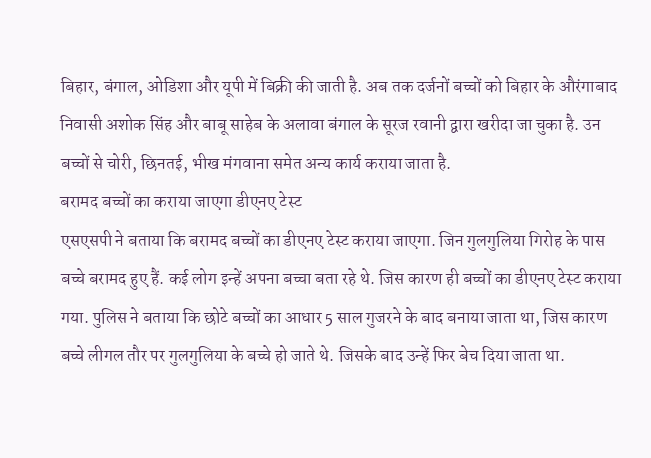बिहार, बंगाल, ओडिशा और यूपी में बिक्री की जाती है. अब तक दर्जनों बच्चों को बिहार के औरंगाबाद निवासी अशोक सिंह और बाबू साहेब के अलावा बंगाल के सूरज रवानी द्वारा खरीदा जा चुका है. उन बच्चों से चोरी, छिनतई, भीख मंगवाना समेत अन्य कार्य कराया जाता है.
बरामद बच्चों का कराया जाएगा डीएनए टेस्ट
एसएसपी ने बताया कि बरामद बच्चों का डीएनए टेस्ट कराया जाएगा. जिन गुलगुलिया गिरोह के पास बच्चे बरामद हुए हैं. कई लोग इन्हें अपना बच्चा बता रहे थे. जिस कारण ही बच्चों का डीएनए टेस्ट कराया गया. पुलिस ने बताया कि छोटे बच्चों का आधार 5 साल गुजरने के बाद बनाया जाता था, जिस कारण बच्चे लीगल तौर पर गुलगुलिया के बच्चे हो जाते थे. जिसके बाद उन्हें फिर बेच दिया जाता था.